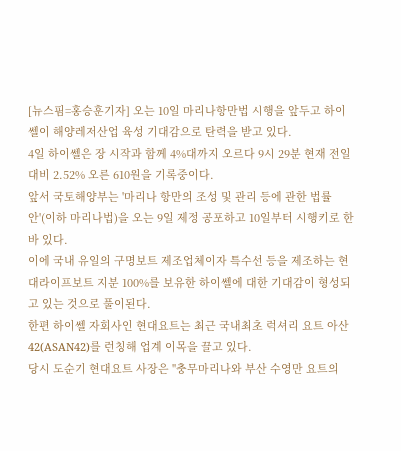[뉴스핌=홍승훈기자] 오는 10일 마리나항만법 시행을 앞두고 하이쎌이 해양레저산업 육성 기대감으로 탄력을 받고 있다.
4일 하이쎌은 장 시작과 함께 4%대까지 오르다 9시 29분 현재 전일대비 2.52% 오른 610원을 기록중이다.
앞서 국토해양부는 '마리나 항만의 조성 및 관리 등에 관한 법률안'(이하 마리나법)을 오는 9일 제정 공포하고 10일부터 시행키로 한 바 있다.
이에 국내 유일의 구명보트 제조업체이자 특수선 등을 제조하는 현대라이프보트 지분 100%를 보유한 하이쎌에 대한 기대감이 형성되고 있는 것으로 풀이된다.
한편 하이쎌 자회사인 현대요트는 최근 국내최초 럭셔리 요트 아산42(ASAN42)를 런칭해 업계 이목을 끌고 있다.
당시 도순기 현대요트 사장은 "충무마리나와 부산 수영만 요트의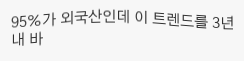95%가 외국산인데 이 트렌드를 3년내 바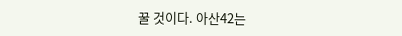꿀 것이다. 아산42는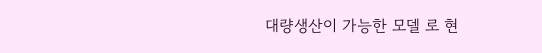대량생산이 가능한 모델 로 현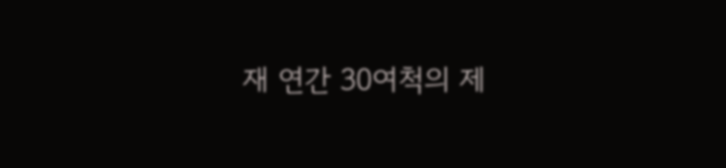재 연간 30여척의 제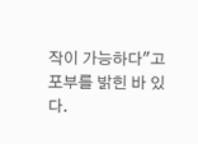작이 가능하다"고 포부를 밝힌 바 있다.